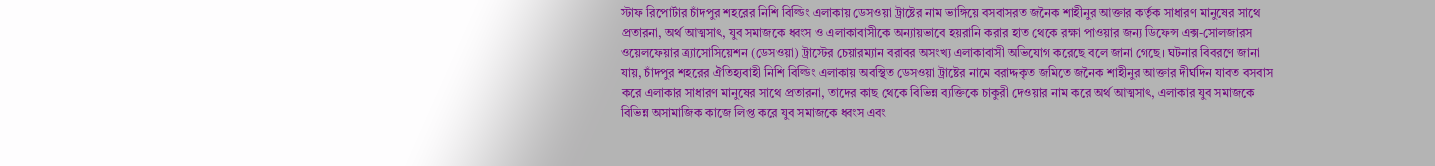স্টাফ রিপোর্টার চাঁদপুর শহরের নিশি বিল্ডিং এলাকায় ডেসওয়া ট্রাষ্টের নাম ভাঙ্গিয়ে বসবাসরত জনৈক শাহীনুর আক্তার কর্তৃক সাধারণ মানুষের সাথে প্রতারনা, অর্থ আত্মসাৎ, যুব সমাজকে ধ্বংস ও এলাকাবাসীকে অন্যায়ভাবে হয়রানি করার হাত থেকে রক্ষা পাওয়ার জন্য ডিফেন্স এক্স-সোলজারস ওয়েলফেয়ার ত্র্যাসোসিয়েশন (ডেসওয়া) ট্রাস্টের চেয়ারম্যান বরাবর অসংখ্য এলাকাবাসী অভিযোগ করেছে বলে জানা গেছে। ঘটনার বিবরণে জানা যায়, চাঁদপুর শহরের ঐতিহ্যবাহী নিশি বিল্ডিং এলাকায় অবস্থিত ডেসওয়া ট্রাষ্টের নামে বরাদ্দকৃত জমিতে জনৈক শাহীনুর আক্তার দীর্ঘদিন যাবত বসবাস করে এলাকার সাধারণ মানুষের সাথে প্রতারনা, তাদের কাছ থেকে বিভিন্ন ব্যক্তিকে চাকুরী দেওয়ার নাম করে অর্থ আত্মসাৎ, এলাকার যুব সমাজকে বিভিন্ন অসামাজিক কাজে লিপ্ত করে যুব সমাজকে ধ্বংস এবং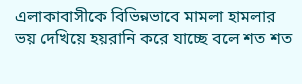এলাকাবাসীকে বিভিন্নভাবে মামলা হামলার ভয় দেখিয়ে হয়রানি করে যাচ্ছে বলে শত শত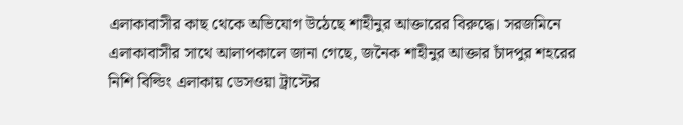এলাকাবাসীর কাছ থেকে অভিযোগ উঠেছে শাহীনুর আক্তারের বিরুদ্ধে। সরজমিনে এলাকাবাসীর সাথে আলাপকালে জানা গেছে, জনৈক শাহীনুর আক্তার চাঁদপুর শহরের নিশি বিল্ডিং এলাকায় ডেসওয়া ট্রাস্টের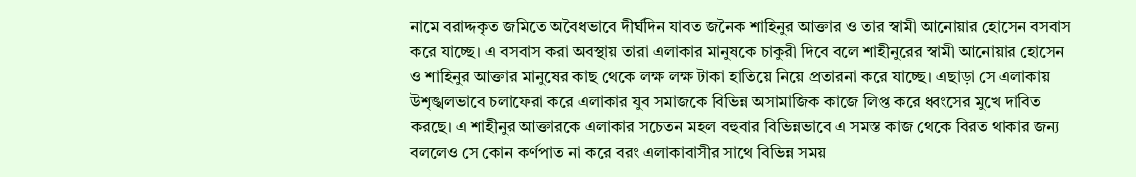নামে বরাদ্দকৃত জমিতে অবৈধভাবে দীর্ঘদিন যাবত জনৈক শাহিনুর আক্তার ও তার স্বামী আনোয়ার হোসেন বসবাস করে যাচ্ছে। এ বসবাস করা অবস্থায় তারা এলাকার মানুষকে চাকুরী দিবে বলে শাহীনুরের স্বামী আনোয়ার হোসেন ও শাহিনুর আক্তার মানুষের কাছ থেকে লক্ষ লক্ষ টাকা হাতিয়ে নিয়ে প্রতারনা করে যাচ্ছে। এছাড়া সে এলাকায় উশৃঙ্খলভাবে চলাফেরা করে এলাকার যুব সমাজকে বিভিন্ন অসামাজিক কাজে লিপ্ত করে ধ্বংসের মুখে দাবিত করছে। এ শাহীনুর আক্তারকে এলাকার সচেতন মহল বহুবার বিভিন্নভাবে এ সমস্ত কাজ থেকে বিরত থাকার জন্য বললেও সে কোন কর্ণপাত না করে বরং এলাকাবাসীর সাথে বিভিন্ন সময়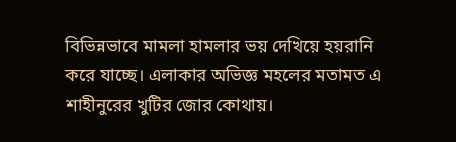বিভিন্নভাবে মামলা হামলার ভয় দেখিয়ে হয়রানি করে যাচ্ছে। এলাকার অভিজ্ঞ মহলের মতামত এ শাহীনুরের খুটির জোর কোথায়।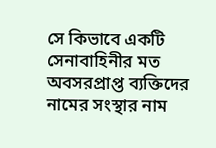সে কিভাবে একটি সেনাবাহিনীর মত অবসরপ্রাপ্ত ব্যক্তিদের নামের সংস্থার নাম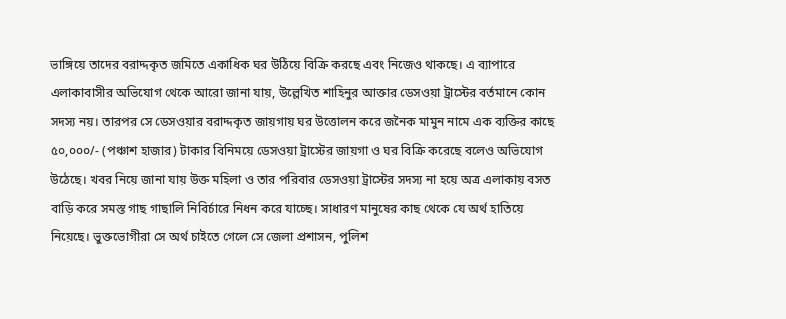ভাঙ্গিয়ে তাদের বরাদ্দকৃত জমিতে একাধিক ঘর উঠিয়ে বিক্রি করছে এবং নিজেও থাকছে। এ ব্যাপারে এলাকাবাসীর অভিযোগ থেকে আরো জানা যায়, উল্লেখিত শাহিনুর আক্তার ডেসওয়া ট্রাস্টের বর্তমানে কোন সদস্য নয়। তারপর সে ডেসওয়ার বরাদ্দকৃত জায়গায় ঘর উত্তোলন করে জনৈক মামুন নামে এক ব্যক্তির কাছে ৫০,০০০/- (পঞ্চাশ হাজার) টাকার বিনিময়ে ডেসওয়া ট্রাস্টের জায়গা ও ঘর বিক্রি করেছে বলেও অভিযোগ উঠেছে। খবর নিয়ে জানা যায় উক্ত মহিলা ও তার পরিবার ডেসওয়া ট্রাস্টের সদস্য না হয়ে অত্র এলাকায় বসত বাড়ি করে সমস্ত গাছ গাছালি নিবির্চারে নিধন করে যাচ্ছে। সাধারণ মানুষের কাছ থেকে যে অর্থ হাতিয়ে নিয়েছে। ভুক্তভোগীরা সে অর্থ চাইতে গেলে সে জেলা প্রশাসন, পুলিশ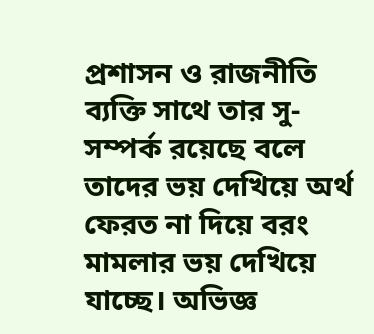প্রশাসন ও রাজনীতি ব্যক্তি সাথে তার সু-সম্পর্ক রয়েছে বলে তাদের ভয় দেখিয়ে অর্থ ফেরত না দিয়ে বরং মামলার ভয় দেখিয়ে যাচ্ছে। অভিজ্ঞ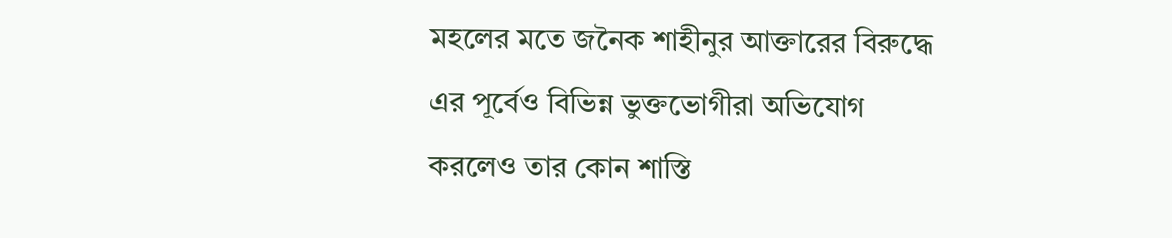মহলের মতে জনৈক শাহীনুর আক্তারের বিরুদ্ধে এর পূর্বেও বিভিন্ন ভুক্তভোগীরা অভিযোগ করলেও তার কোন শাস্তি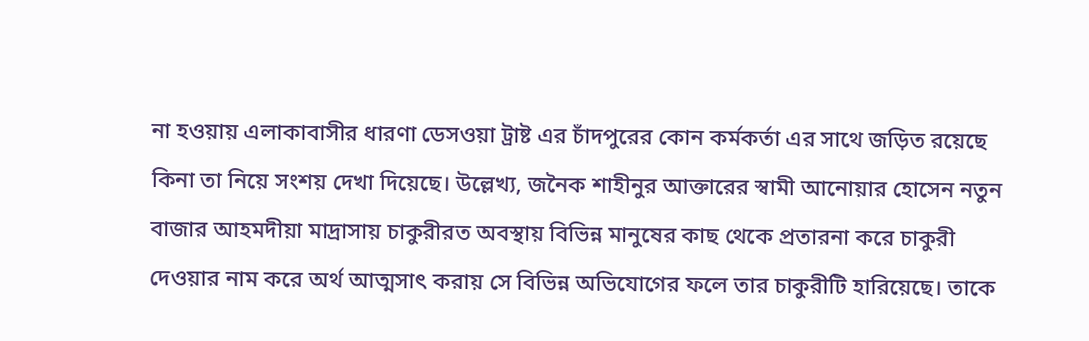না হওয়ায় এলাকাবাসীর ধারণা ডেসওয়া ট্রাষ্ট এর চাঁদপুরের কোন কর্মকর্তা এর সাথে জড়িত রয়েছে কিনা তা নিয়ে সংশয় দেখা দিয়েছে। উল্লেখ্য, জনৈক শাহীনুর আক্তারের স্বামী আনোয়ার হোসেন নতুন বাজার আহমদীয়া মাদ্রাসায় চাকুরীরত অবস্থায় বিভিন্ন মানুষের কাছ থেকে প্রতারনা করে চাকুরী দেওয়ার নাম করে অর্থ আত্মসাৎ করায় সে বিভিন্ন অভিযোগের ফলে তার চাকুরীটি হারিয়েছে। তাকে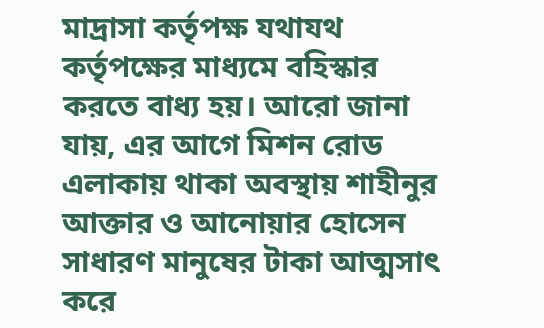মাদ্রাসা কর্তৃপক্ষ যথাযথ কর্তৃপক্ষের মাধ্যমে বহিস্কার করতে বাধ্য হয়। আরো জানা যায়, এর আগে মিশন রোড এলাকায় থাকা অবস্থায় শাহীনুর আক্তার ও আনোয়ার হোসেন সাধারণ মানুষের টাকা আত্মসাৎ করে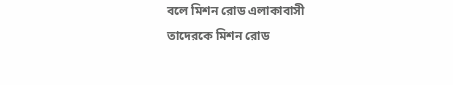বলে মিশন রোড এলাকাবাসী তাদেরকে মিশন রোড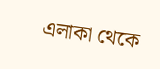এলাকা থেকে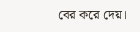বের করে দেয়।